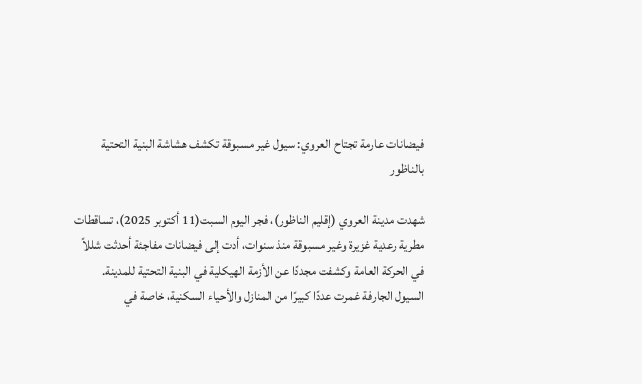فيضانات عارمة تجتاح العروي: سيول غير مسبوقة تكشف هشاشة البنية التحتية بالناظور

شهدت مدينة العروي (إقليم الناظور)، فجر اليوم السبت(11 أكتوبر 2025)، تساقطات مطرية رعدية غزيرة وغير مسبوقة منذ سنوات، أدت إلى فيضانات مفاجئة أحدثت شللاً في الحركة العامة وكشفت مجددًا عن الأزمة الهيكلية في البنية التحتية للمدينة.
السيول الجارفة غمرت عددًا كبيرًا من المنازل والأحياء السكنية، خاصة في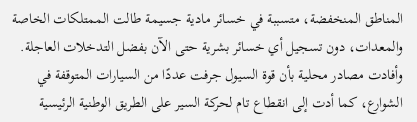المناطق المنخفضة، متسببة في خسائر مادية جسيمة طالت الممتلكات الخاصة والمعدات، دون تسجيل أي خسائر بشرية حتى الآن بفضل التدخلات العاجلة.
وأفادت مصادر محلية بأن قوة السيول جرفت عددًا من السيارات المتوقفة في الشوارع، كما أدت إلى انقطاع تام لحركة السير على الطريق الوطنية الرئيسية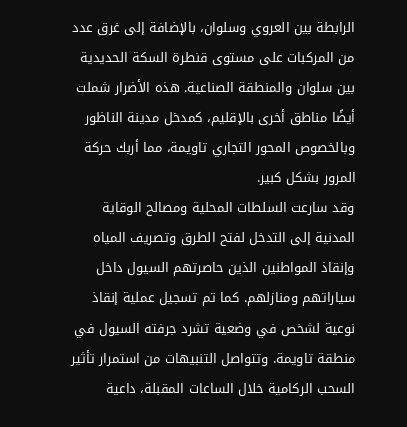الرابطة بين العروي وسلوان، بالإضافة إلى غرق عدد من المركبات على مستوى قنطرة السكة الحديدية بين سلوان والمنطقة الصناعية. هذه الأضرار شملت أيضًا مناطق أخرى بالإقليم، كمدخل مدينة الناظور وبالخصوص المحور التجاري تاويمة، مما أربك حركة المرور بشكل كبير.
وقد سارعت السلطات المحلية ومصالح الوقاية المدنية إلى التدخل لفتح الطرق وتصريف المياه وإنقاذ المواطنين الذين حاصرتهم السيول داخل سياراتهم ومنازلهم. كما تم تسجيل عملية إنقاذ نوعية لشخص في وضعية تشرد جرفته السيول في منطقة تاويمة. وتتواصل التنبيهات من استمرار تأثير السحب الركامية خلال الساعات المقبلة، داعية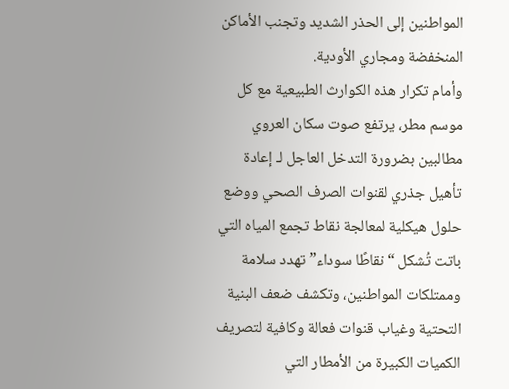المواطنين إلى الحذر الشديد وتجنب الأماكن المنخفضة ومجاري الأودية.
وأمام تكرار هذه الكوارث الطبيعية مع كل موسم مطر، يرتفع صوت سكان العروي مطالبين بضرورة التدخل العاجل لـ إعادة تأهيل جذري لقنوات الصرف الصحي ووضع حلول هيكلية لمعالجة نقاط تجمع المياه التي باتت تُشكل “نقاطًا سوداء” تهدد سلامة وممتلكات المواطنين، وتكشف ضعف البنية التحتية وغياب قنوات فعالة وكافية لتصريف الكميات الكبيرة من الأمطار التي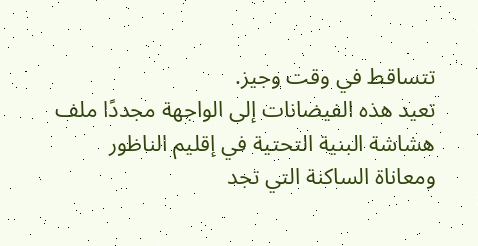تتساقط في وقت وجيز.
تعيد هذه الفيضانات إلى الواجهة مجددًا ملف هشاشة البنية التحتية في إقليم الناظور ومعاناة الساكنة التي تجد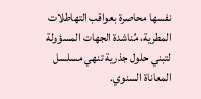نفسها محاصرة بعواقب التهاطلات المطرية، مُناشدة الجهات المسؤولة لتبني حلول جذرية تنهي مسلسل المعاناة السنوي.